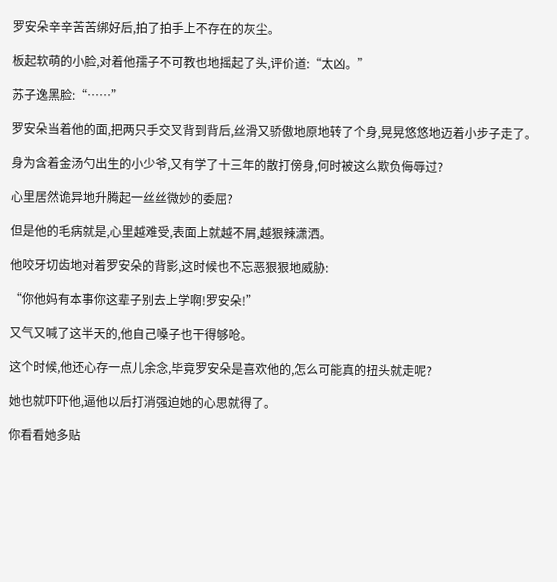罗安朵辛辛苦苦绑好后,拍了拍手上不存在的灰尘。

板起软萌的小脸,对着他孺子不可教也地摇起了头,评价道:“太凶。”

苏子逸黑脸:“……”

罗安朵当着他的面,把两只手交叉背到背后,丝滑又骄傲地原地转了个身,晃晃悠悠地迈着小步子走了。

身为含着金汤勺出生的小少爷,又有学了十三年的散打傍身,何时被这么欺负侮辱过?

心里居然诡异地升腾起一丝丝微妙的委屈?

但是他的毛病就是,心里越难受,表面上就越不屑,越狠辣潇洒。

他咬牙切齿地对着罗安朵的背影,这时候也不忘恶狠狠地威胁:

“你他妈有本事你这辈子别去上学啊!罗安朵!”

又气又喊了这半天的,他自己嗓子也干得够呛。

这个时候,他还心存一点儿余念,毕竟罗安朵是喜欢他的,怎么可能真的扭头就走呢?

她也就吓吓他,逼他以后打消强迫她的心思就得了。

你看看她多贴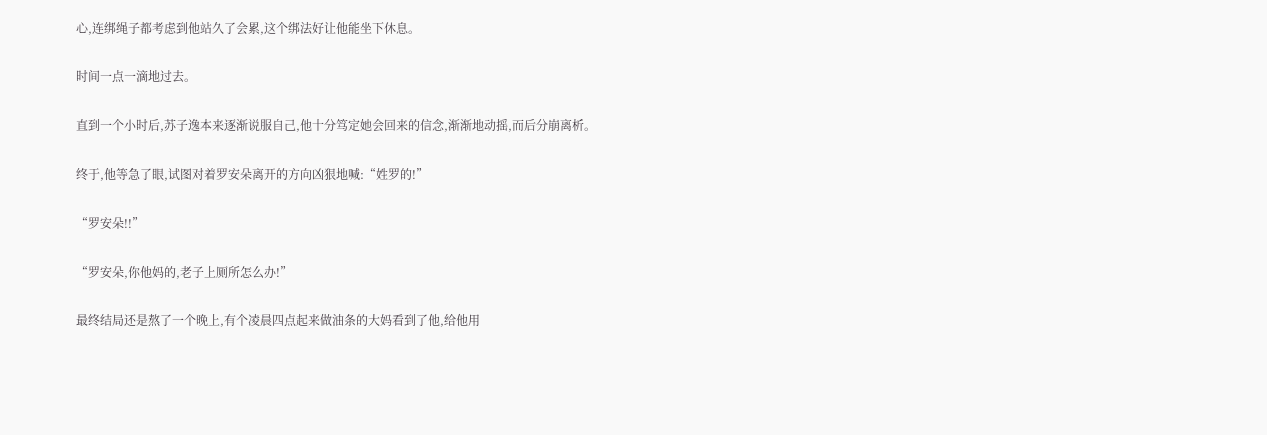心,连绑绳子都考虑到他站久了会累,这个绑法好让他能坐下休息。

时间一点一滴地过去。

直到一个小时后,苏子逸本来逐渐说服自己,他十分笃定她会回来的信念,渐渐地动摇,而后分崩离析。

终于,他等急了眼,试图对着罗安朵离开的方向凶狠地喊:“姓罗的!”

“罗安朵!!”

“罗安朵,你他妈的,老子上厕所怎么办!”

最终结局还是熬了一个晚上,有个凌晨四点起来做油条的大妈看到了他,给他用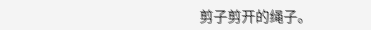剪子剪开的绳子。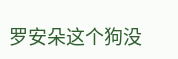罗安朵这个狗没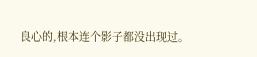良心的,根本连个影子都没出现过。